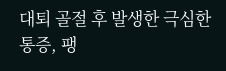대퇴 골절 후 발생한 극심한 통증, 팽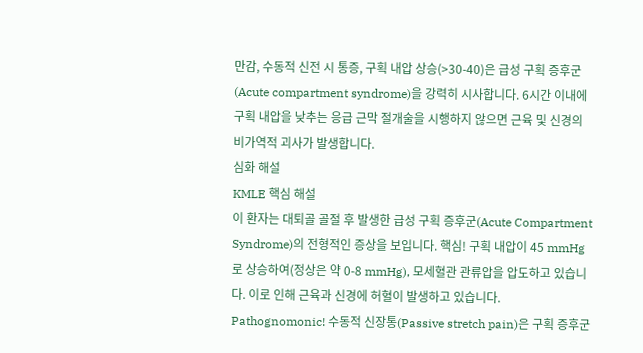만감, 수동적 신전 시 통증, 구획 내압 상승(>30-40)은 급성 구획 증후군(Acute compartment syndrome)을 강력히 시사합니다. 6시간 이내에 구획 내압을 낮추는 응급 근막 절개술을 시행하지 않으면 근육 및 신경의 비가역적 괴사가 발생합니다.
심화 해설
KMLE 핵심 해설
이 환자는 대퇴골 골절 후 발생한 급성 구획 증후군(Acute Compartment Syndrome)의 전형적인 증상을 보입니다. 핵심! 구획 내압이 45 mmHg로 상승하여(정상은 약 0-8 mmHg), 모세혈관 관류압을 압도하고 있습니다. 이로 인해 근육과 신경에 허혈이 발생하고 있습니다. Pathognomonic! 수동적 신장통(Passive stretch pain)은 구획 증후군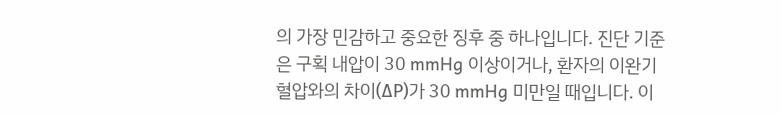의 가장 민감하고 중요한 징후 중 하나입니다. 진단 기준은 구획 내압이 30 mmHg 이상이거나, 환자의 이완기 혈압와의 차이(ΔP)가 30 mmHg 미만일 때입니다. 이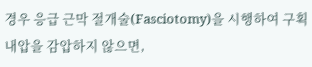경우 응급 근막 절개술(Fasciotomy)을 시행하여 구획 내압을 감압하지 않으면,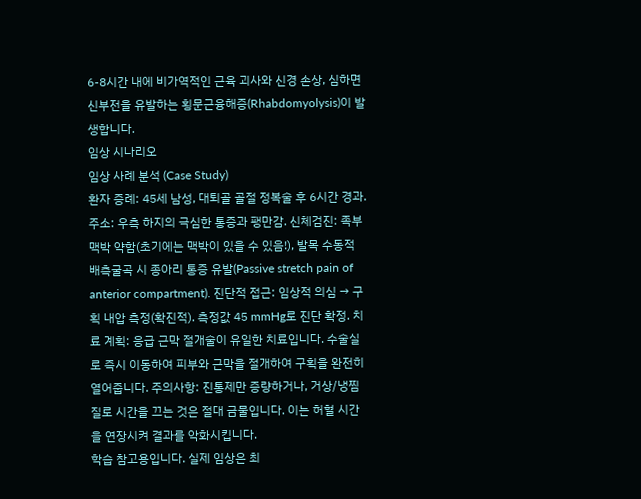6-8시간 내에 비가역적인 근육 괴사와 신경 손상, 심하면 신부전을 유발하는 횡문근융해증(Rhabdomyolysis)이 발생합니다.
임상 시나리오
임상 사례 분석 (Case Study)
환자 증례: 45세 남성, 대퇴골 골절 정복술 후 6시간 경과. 주소: 우측 하지의 극심한 통증과 팽만감. 신체검진: 족부 맥박 약함(초기에는 맥박이 있을 수 있음!), 발목 수동적 배측굴곡 시 종아리 통증 유발(Passive stretch pain of anterior compartment). 진단적 접근: 임상적 의심 → 구획 내압 측정(확진적). 측정값 45 mmHg로 진단 확정. 치료 계획: 응급 근막 절개술이 유일한 치료입니다. 수술실로 즉시 이동하여 피부와 근막을 절개하여 구획을 완전히 열어줍니다. 주의사항: 진통제만 증량하거나, 거상/냉찜질로 시간을 끄는 것은 절대 금물입니다. 이는 허혈 시간을 연장시켜 결과를 악화시킵니다.
학습 참고용입니다. 실제 임상은 최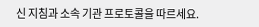신 지침과 소속 기관 프로토콜을 따르세요.